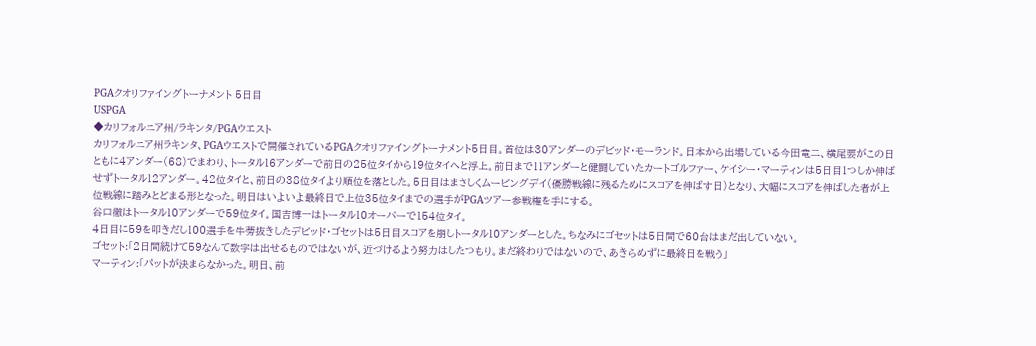PGAクオリファイングトーナメント 5日目
USPGA
◆カリフォルニア州/ラキンタ/PGAウエスト
カリフォルニア州ラキンタ、PGAウエストで開催されているPGAクオリファイングトーナメント5日目。首位は30アンダーのデビッド・モーランド。日本から出場している今田竜二、横尾要がこの日ともに4アンダー(68)でまわり、トータル16アンダーで前日の25位タイから19位タイへと浮上。前日まで11アンダーと健闘していたカートゴルファー、ケイシー・マーティンは5日目1つしか伸ばせずトータル12アンダー。42位タイと、前日の38位タイより順位を落とした。5日目はまさしくムービングデイ(優勝戦線に残るためにスコアを伸ばす日)となり、大幅にスコアを伸ばした者が上位戦線に踏みとどまる形となった。明日はいよいよ最終日で上位35位タイまでの選手がPGAツアー参戦権を手にする。
谷口徹はトータル10アンダーで59位タイ。国吉博一はトータル10オーバーで154位タイ。
4日目に59を叩きだし100選手を牛蒡抜きしたデビッド・ゴセットは5日目スコアを崩しトータル10アンダーとした。ちなみにゴセットは5日間で60台はまだ出していない。
ゴセット:「2日間続けて59なんて数字は出せるものではないが、近づけるよう努力はしたつもり。まだ終わりではないので、あきらめずに最終日を戦う」
マーティン:「パットが決まらなかった。明日、前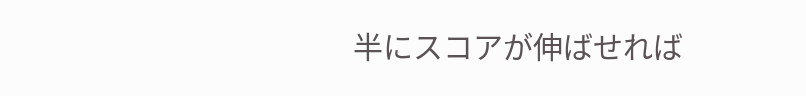半にスコアが伸ばせれば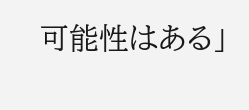可能性はある」